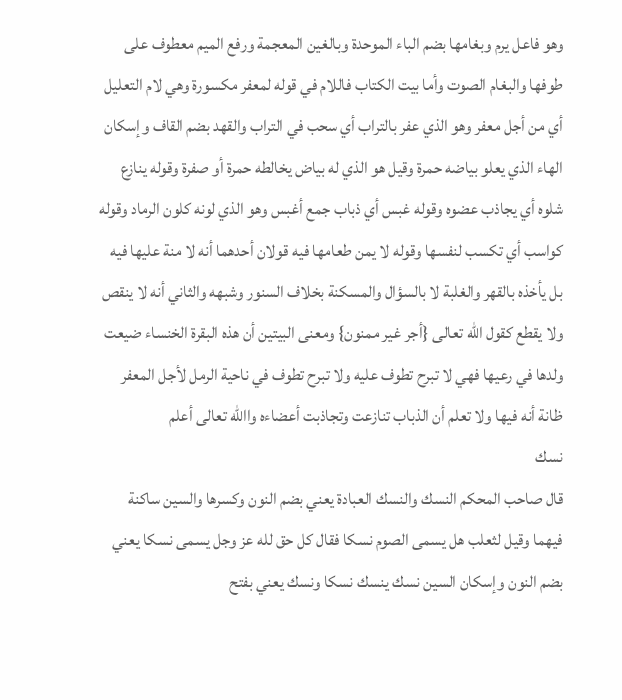وهو فاعل يرم وبغامها بضم الباء الموحدة وبالغين المعجمة ورفع الميم معطوف على طوفها والبغام الصوت وأما بيت الكتاب فاللام في قوله لمعفر مكسورة وهي لام التعليل أي من أجل معفر وهو الذي عفر بالتراب أي سحب في التراب والقهد بضم القاف وإسكان الهاء الذي يعلو بياضه حمرة وقيل هو الذي له بياض يخالطه حمرة أو صفرة وقوله ينازع شلوه أي يجاذب عضوه وقوله غبس أي ذباب جمع أغبس وهو الذي لونه كلون الرماد وقوله كواسب أي تكسب لنفسها وقوله لا يمن طعامها فيه قولان أحدهما أنه لا منة عليها فيه بل يأخذه بالقهر والغلبة لا بالسؤال والمسكنة بخلاف السنور وشبهه والثاني أنه لا ينقص ولا يقطع كقول الله تعالى {أجر غير ممنون} ومعنى البيتين أن هذه البقرة الخنساء ضيعت ولدها في رعيها فهي لا تبرح تطوف عليه ولا تبرح تطوف في ناحية الرمل لأجل المعفر ظانة أنه فيها ولا تعلم أن الذباب تنازعت وتجاذبت أعضاءه واالله تعالى أعلم
نسك
قال صاحب المحكم النسك والنسك العبادة يعني بضم النون وكسرها والسين ساكنة فيهما وقيل لثعلب هل يسمى الصوم نسكا فقال كل حق لله عز وجل يسمى نسكا يعني بضم النون وإسكان السين نسك ينسك نسكا ونسك يعني بفتح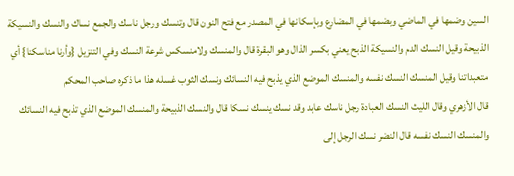السين وضمها في الماضي وبضمها في المضارع وبإسكانها في المصدر مع فتح النون قال وتنسك ورجل ناسك والجمع نساك والنسك والنسيكة الذبيحة وقيل النسك الدم والنسيكة الذبح يعني بكسر الذال وهو البقرة قال والمنسك ولامنسكس شرعة النسك وفي التنزيل {وأرنا مناسكنا} أي متعبداتنا وقيل المنسك النسك نفسه والمنسك الموضع الذي يذبح فيه النسائك ونسك الثوب غسله هذا ما ذكره صاحب المحكم
قال الأزهري وقال الليث النسك العبادة رجل ناسك عابد وقد نسك ينسك نسكا قال والنسك الذبيحة والمنسك الموضع الذي تذبح فيه النسائك والمنسك النسك نفسه قال النضر نسك الرجل إلى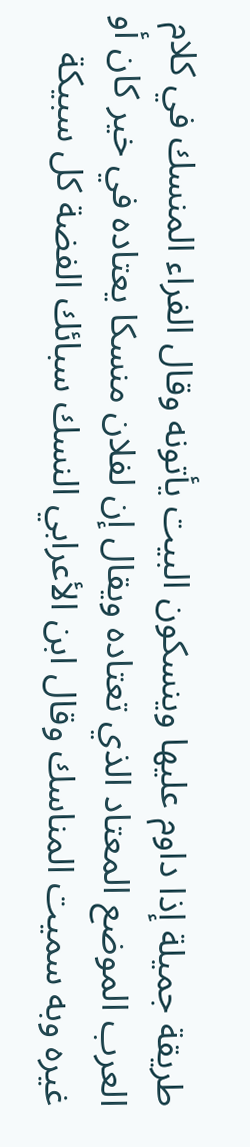طريقة جميلة إذا داوم عليها وينسكون البيت يأتونه وقال الفراء المنسك في كلام العرب الموضع المعتاد الذي تعتاده ويقال إن لفلان منسكا يعتاده في خير كان أو غيره وبه سميت المناسك وقال ابن الأعرابي النسك سبائك الفضة كل سبيكة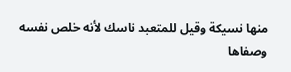منها نسيكة وقيل للمتعبد ناسك لأنه خلص نفسه وصفاها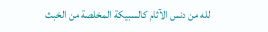لله من دنس الآثام كالسبيكة المخلصة من الخبث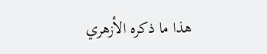هذا ما ذكره الأزهري